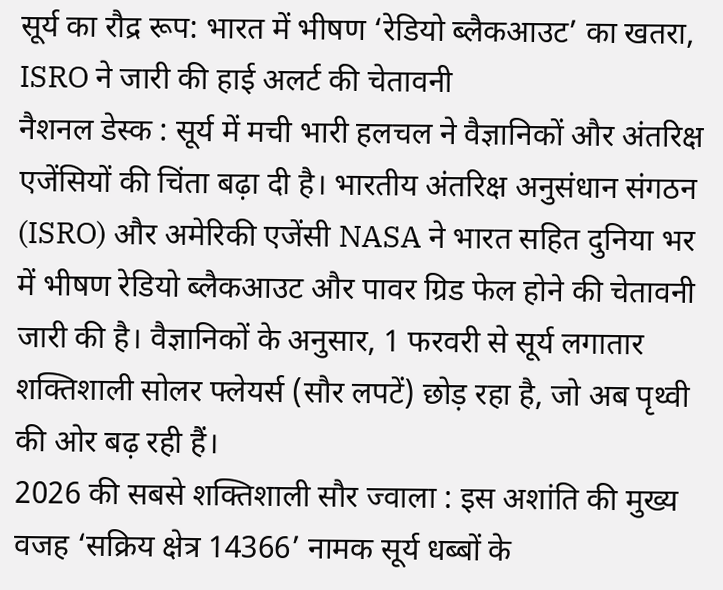सूर्य का रौद्र रूप: भारत में भीषण ‘रेडियो ब्लैकआउट’ का खतरा, ISRO ने जारी की हाई अलर्ट की चेतावनी
नैशनल डेस्क : सूर्य में मची भारी हलचल ने वैज्ञानिकों और अंतरिक्ष एजेंसियों की चिंता बढ़ा दी है। भारतीय अंतरिक्ष अनुसंधान संगठन (ISRO) और अमेरिकी एजेंसी NASA ने भारत सहित दुनिया भर में भीषण रेडियो ब्लैकआउट और पावर ग्रिड फेल होने की चेतावनी जारी की है। वैज्ञानिकों के अनुसार, 1 फरवरी से सूर्य लगातार शक्तिशाली सोलर फ्लेयर्स (सौर लपटें) छोड़ रहा है, जो अब पृथ्वी की ओर बढ़ रही हैं।
2026 की सबसे शक्तिशाली सौर ज्वाला : इस अशांति की मुख्य वजह ‘सक्रिय क्षेत्र 14366’ नामक सूर्य धब्बों के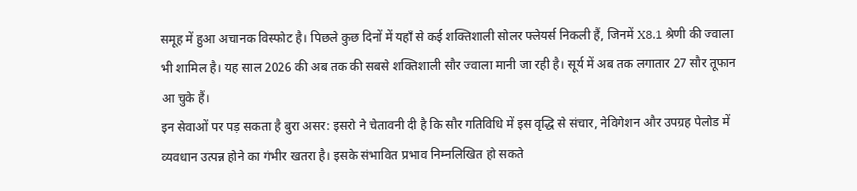समूह में हुआ अचानक विस्फोट है। पिछले कुछ दिनों में यहाँ से कई शक्तिशाली सोलर फ्लेयर्स निकली हैं, जिनमें X8.1 श्रेणी की ज्वाला भी शामिल है। यह साल 2026 की अब तक की सबसे शक्तिशाली सौर ज्वाला मानी जा रही है। सूर्य में अब तक लगातार 27 सौर तूफान आ चुके हैं।
इन सेवाओं पर पड़ सकता है बुरा असर: इसरो ने चेतावनी दी है कि सौर गतिविधि में इस वृद्धि से संचार, नेविगेशन और उपग्रह पेलोड में व्यवधान उत्पन्न होने का गंभीर खतरा है। इसके संभावित प्रभाव निम्नलिखित हो सकते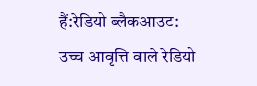हैं:रेडियो ब्लैकआउट: उच्च आवृत्ति वाले रेडियो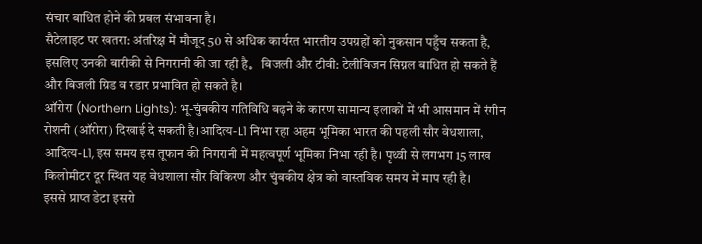संचार बाधित होने की प्रबल संभावना है।
सैटेलाइट पर खतरा: अंतरिक्ष में मौजूद 50 से अधिक कार्यरत भारतीय उपग्रहों को नुकसान पहुँच सकता है, इसलिए उनकी बारीकी से निगरानी की जा रही है。बिजली और टीवी: टेलीविजन सिग्नल बाधित हो सकते हैं और बिजली ग्रिड व रडार प्रभावित हो सकते है।
ऑरोरा (Northern Lights): भू-चुंबकीय गतिविधि बढ़ने के कारण सामान्य इलाकों में भी आसमान में रंगीन रोशनी (ऑरोरा) दिखाई दे सकती है।आदित्य-L1 निभा रहा अहम भूमिका भारत की पहली सौर वेधशाला, आदित्य-L1, इस समय इस तूफान की निगरानी में महत्वपूर्ण भूमिका निभा रही है। पृथ्वी से लगभग 15 लाख किलोमीटर दूर स्थित यह वेधशाला सौर विकिरण और चुंबकीय क्षेत्र को वास्तविक समय में माप रही है।
इससे प्राप्त डेटा इसरो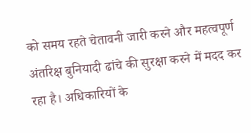को समय रहते चेतावनी जारी करने और महत्वपूर्ण अंतरिक्ष बुनियादी ढांचे की सुरक्षा करने में मदद कर रहा है। अधिकारियों के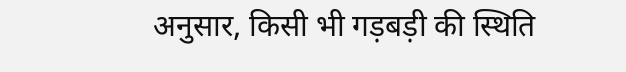अनुसार, किसी भी गड़बड़ी की स्थिति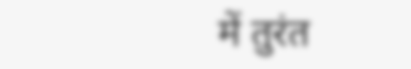में तुरंत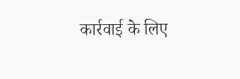कार्रवाई के लिए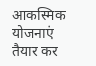आकस्मिक योजनाएं तैयार कर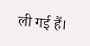ली गई हैं।